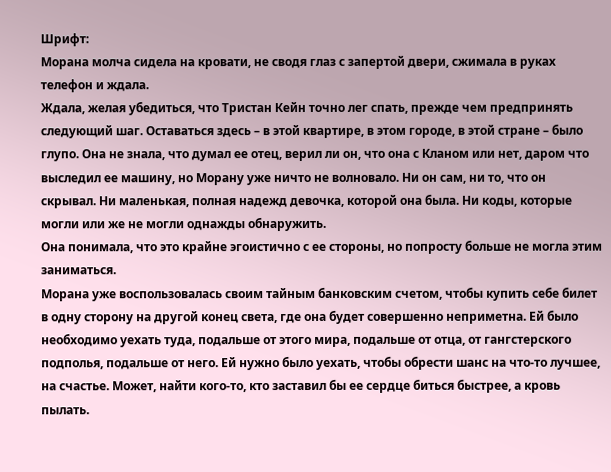Шрифт:
Морана молча сидела на кровати, не сводя глаз с запертой двери, сжимала в руках телефон и ждала.
Ждала, желая убедиться, что Тристан Кейн точно лег спать, прежде чем предпринять следующий шаг. Оставаться здесь – в этой квартире, в этом городе, в этой стране – было глупо. Она не знала, что думал ее отец, верил ли он, что она с Кланом или нет, даром что выследил ее машину, но Морану уже ничто не волновало. Ни он сам, ни то, что он скрывал. Ни маленькая, полная надежд девочка, которой она была. Ни коды, которые могли или же не могли однажды обнаружить.
Она понимала, что это крайне эгоистично с ее стороны, но попросту больше не могла этим заниматься.
Морана уже воспользовалась своим тайным банковским счетом, чтобы купить себе билет в одну сторону на другой конец света, где она будет совершенно неприметна. Ей было необходимо уехать туда, подальше от этого мира, подальше от отца, от гангстерского подполья, подальше от него. Ей нужно было уехать, чтобы обрести шанс на что-то лучшее, на счастье. Может, найти кого-то, кто заставил бы ее сердце биться быстрее, а кровь пылать.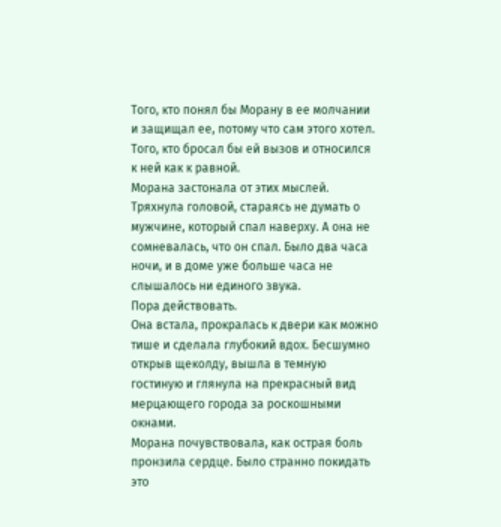Того, кто понял бы Морану в ее молчании и защищал ее, потому что сам этого хотел. Того, кто бросал бы ей вызов и относился к ней как к равной.
Морана застонала от этих мыслей. Тряхнула головой, стараясь не думать о мужчине, который спал наверху. А она не сомневалась, что он спал. Было два часа ночи, и в доме уже больше часа не слышалось ни единого звука.
Пора действовать.
Она встала, прокралась к двери как можно тише и сделала глубокий вдох. Бесшумно открыв щеколду, вышла в темную гостиную и глянула на прекрасный вид мерцающего города за роскошными окнами.
Морана почувствовала, как острая боль пронзила сердце. Было странно покидать это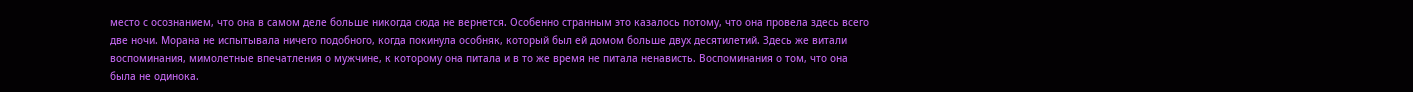место с осознанием, что она в самом деле больше никогда сюда не вернется. Особенно странным это казалось потому, что она провела здесь всего две ночи. Морана не испытывала ничего подобного, когда покинула особняк, который был ей домом больше двух десятилетий. Здесь же витали воспоминания, мимолетные впечатления о мужчине, к которому она питала и в то же время не питала ненависть. Воспоминания о том, что она была не одинока.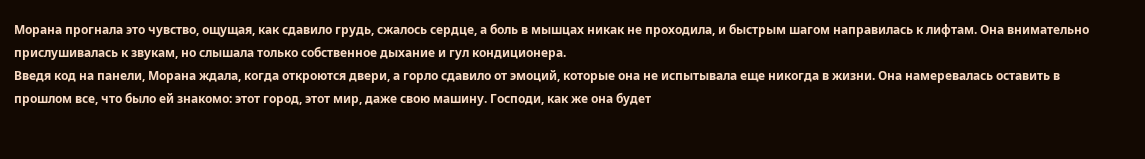Морана прогнала это чувство, ощущая, как сдавило грудь, сжалось сердце, а боль в мышцах никак не проходила, и быстрым шагом направилась к лифтам. Она внимательно прислушивалась к звукам, но слышала только собственное дыхание и гул кондиционера.
Введя код на панели, Морана ждала, когда откроются двери, а горло сдавило от эмоций, которые она не испытывала еще никогда в жизни. Она намеревалась оставить в прошлом все, что было ей знакомо: этот город, этот мир, даже свою машину. Господи, как же она будет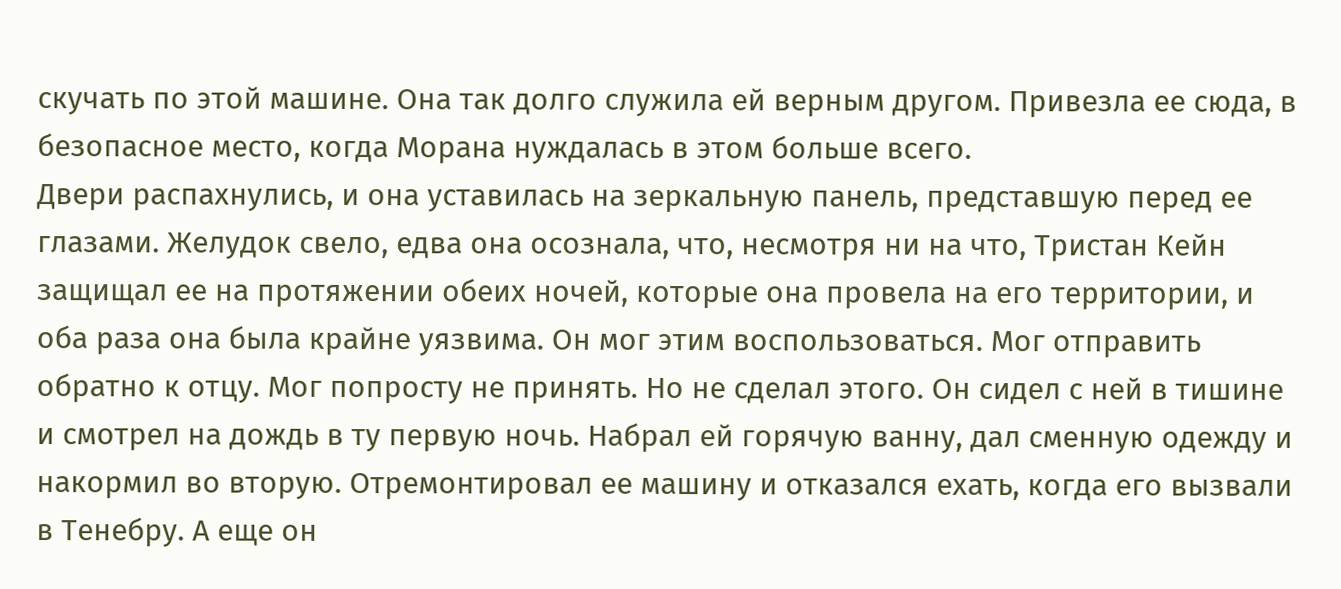скучать по этой машине. Она так долго служила ей верным другом. Привезла ее сюда, в безопасное место, когда Морана нуждалась в этом больше всего.
Двери распахнулись, и она уставилась на зеркальную панель, представшую перед ее глазами. Желудок свело, едва она осознала, что, несмотря ни на что, Тристан Кейн защищал ее на протяжении обеих ночей, которые она провела на его территории, и оба раза она была крайне уязвима. Он мог этим воспользоваться. Мог отправить обратно к отцу. Мог попросту не принять. Но не сделал этого. Он сидел с ней в тишине и смотрел на дождь в ту первую ночь. Набрал ей горячую ванну, дал сменную одежду и накормил во вторую. Отремонтировал ее машину и отказался ехать, когда его вызвали в Тенебру. А еще он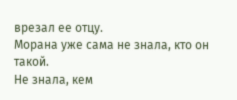врезал ее отцу.
Морана уже сама не знала, кто он такой.
Не знала, кем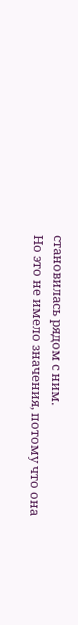становилась рядом с ним.
Но это не имело значения, потому что она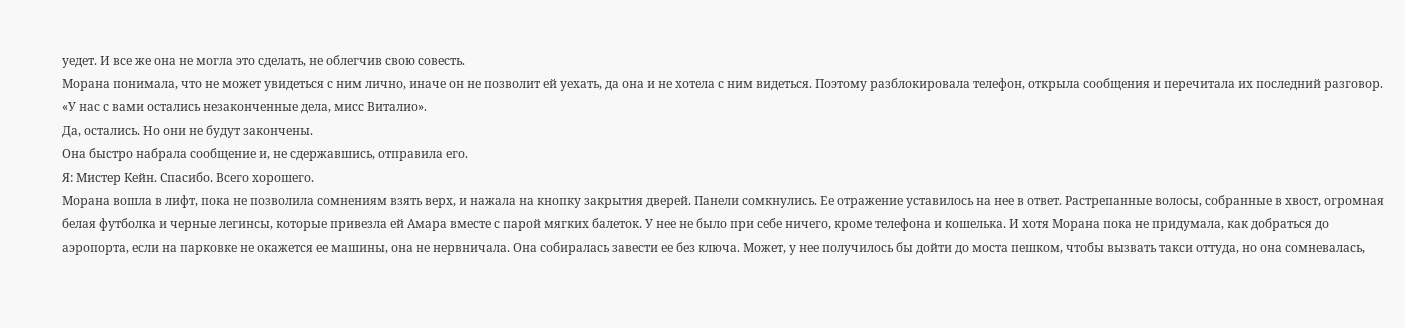уедет. И все же она не могла это сделать, не облегчив свою совесть.
Морана понимала, что не может увидеться с ним лично, иначе он не позволит ей уехать, да она и не хотела с ним видеться. Поэтому разблокировала телефон, открыла сообщения и перечитала их последний разговор.
«У нас с вами остались незаконченные дела, мисс Виталио».
Да, остались. Но они не будут закончены.
Она быстро набрала сообщение и, не сдержавшись, отправила его.
Я: Мистер Кейн. Спасибо. Всего хорошего.
Морана вошла в лифт, пока не позволила сомнениям взять верх, и нажала на кнопку закрытия дверей. Панели сомкнулись. Ее отражение уставилось на нее в ответ. Растрепанные волосы, собранные в хвост, огромная белая футболка и черные легинсы, которые привезла ей Амара вместе с парой мягких балеток. У нее не было при себе ничего, кроме телефона и кошелька. И хотя Морана пока не придумала, как добраться до аэропорта, если на парковке не окажется ее машины, она не нервничала. Она собиралась завести ее без ключа. Может, у нее получилось бы дойти до моста пешком, чтобы вызвать такси оттуда, но она сомневалась,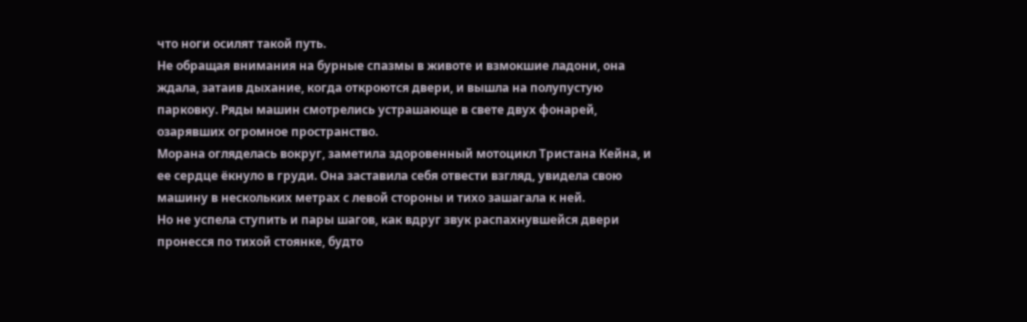что ноги осилят такой путь.
Не обращая внимания на бурные спазмы в животе и взмокшие ладони, она ждала, затаив дыхание, когда откроются двери, и вышла на полупустую парковку. Ряды машин смотрелись устрашающе в свете двух фонарей, озарявших огромное пространство.
Морана огляделась вокруг, заметила здоровенный мотоцикл Тристана Кейна, и ее сердце ёкнуло в груди. Она заставила себя отвести взгляд, увидела свою машину в нескольких метрах с левой стороны и тихо зашагала к ней.
Но не успела ступить и пары шагов, как вдруг звук распахнувшейся двери пронесся по тихой стоянке, будто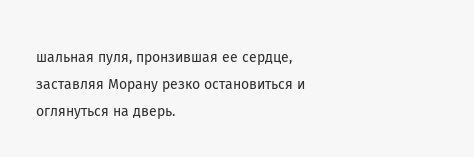шальная пуля, пронзившая ее сердце, заставляя Морану резко остановиться и оглянуться на дверь.